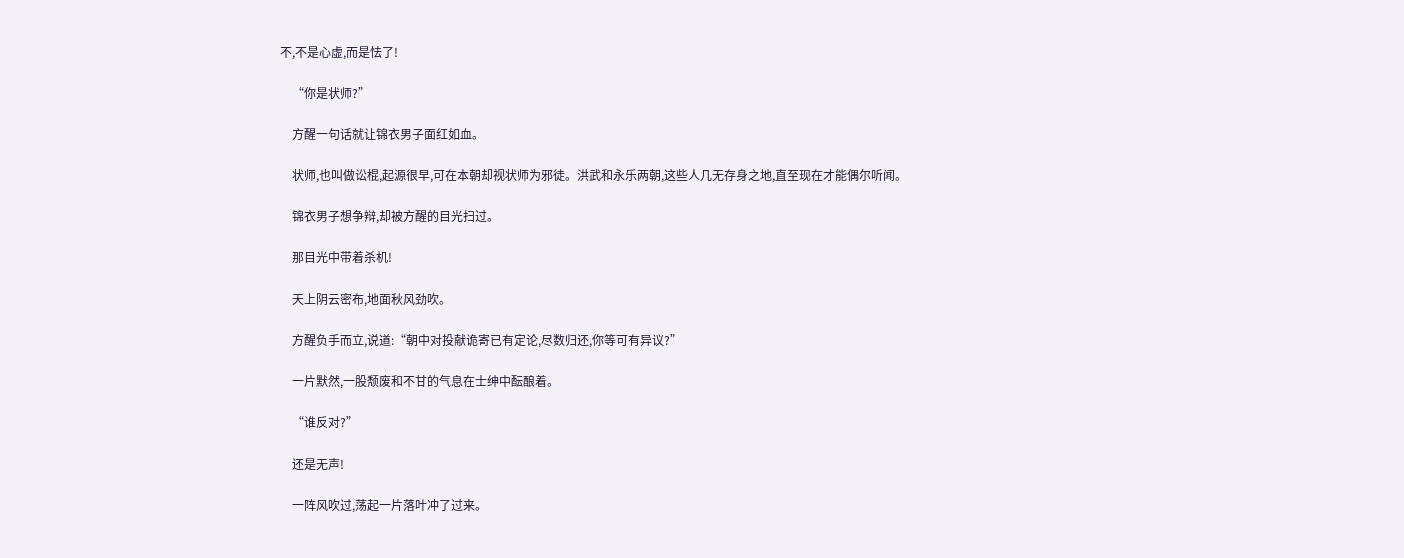不,不是心虚,而是怯了!

    “你是状师?”

    方醒一句话就让锦衣男子面红如血。

    状师,也叫做讼棍,起源很早,可在本朝却视状师为邪徒。洪武和永乐两朝,这些人几无存身之地,直至现在才能偶尔听闻。

    锦衣男子想争辩,却被方醒的目光扫过。

    那目光中带着杀机!

    天上阴云密布,地面秋风劲吹。

    方醒负手而立,说道:“朝中对投献诡寄已有定论,尽数归还,你等可有异议?”

    一片默然,一股颓废和不甘的气息在士绅中酝酿着。

    “谁反对?”

    还是无声!

    一阵风吹过,荡起一片落叶冲了过来。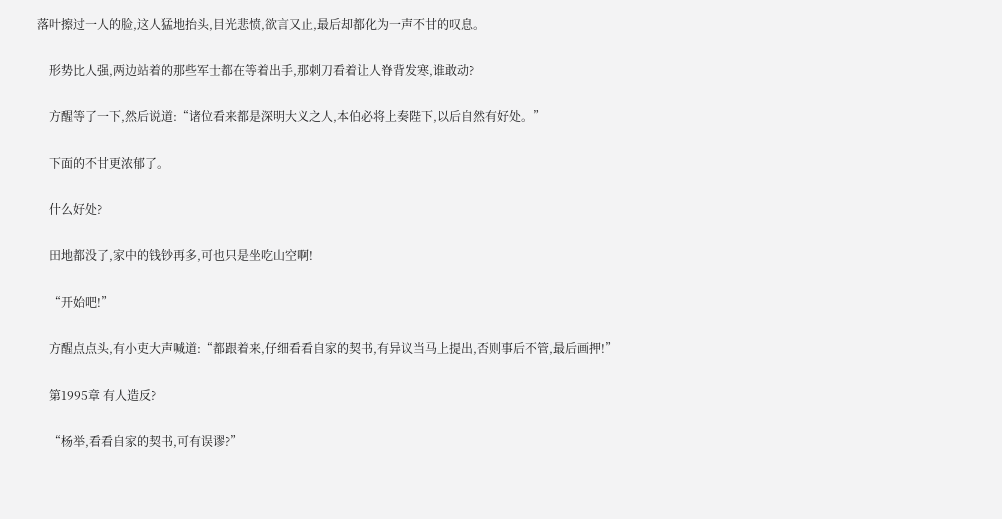落叶擦过一人的脸,这人猛地抬头,目光悲愤,欲言又止,最后却都化为一声不甘的叹息。

    形势比人强,两边站着的那些军士都在等着出手,那刺刀看着让人脊背发寒,谁敢动?

    方醒等了一下,然后说道:“诸位看来都是深明大义之人,本伯必将上奏陛下,以后自然有好处。”

    下面的不甘更浓郁了。

    什么好处?

    田地都没了,家中的钱钞再多,可也只是坐吃山空啊!

    “开始吧!”

    方醒点点头,有小吏大声喊道:“都跟着来,仔细看看自家的契书,有异议当马上提出,否则事后不管,最后画押!”

    第1995章 有人造反?

    “杨举,看看自家的契书,可有误谬?”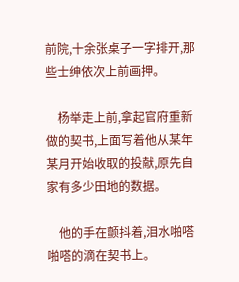前院,十余张桌子一字排开,那些士绅依次上前画押。

    杨举走上前,拿起官府重新做的契书,上面写着他从某年某月开始收取的投献,原先自家有多少田地的数据。

    他的手在颤抖着,泪水啪嗒啪嗒的滴在契书上。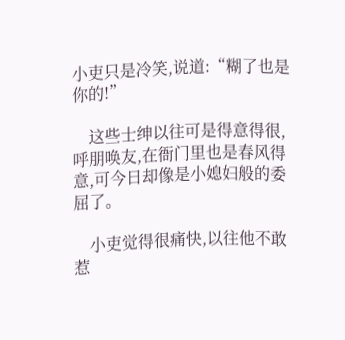小吏只是冷笑,说道:“糊了也是你的!”

    这些士绅以往可是得意得很,呼朋唤友,在衙门里也是春风得意,可今日却像是小媳妇般的委屈了。

    小吏觉得很痛快,以往他不敢惹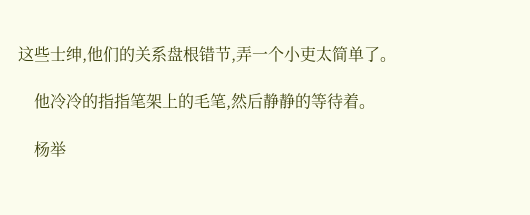这些士绅,他们的关系盘根错节,弄一个小吏太简单了。

    他冷冷的指指笔架上的毛笔,然后静静的等待着。

    杨举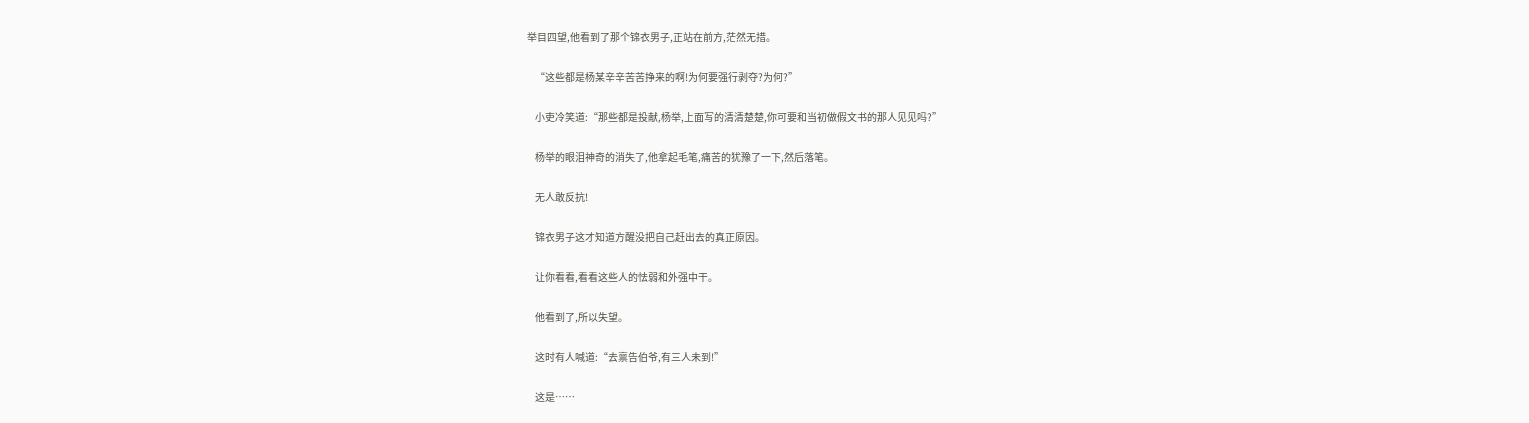举目四望,他看到了那个锦衣男子,正站在前方,茫然无措。

    “这些都是杨某辛辛苦苦挣来的啊!为何要强行剥夺?为何?”

    小吏冷笑道:“那些都是投献,杨举,上面写的清清楚楚,你可要和当初做假文书的那人见见吗?”

    杨举的眼泪神奇的消失了,他拿起毛笔,痛苦的犹豫了一下,然后落笔。

    无人敢反抗!

    锦衣男子这才知道方醒没把自己赶出去的真正原因。

    让你看看,看看这些人的怯弱和外强中干。

    他看到了,所以失望。

    这时有人喊道:“去禀告伯爷,有三人未到!”

    这是……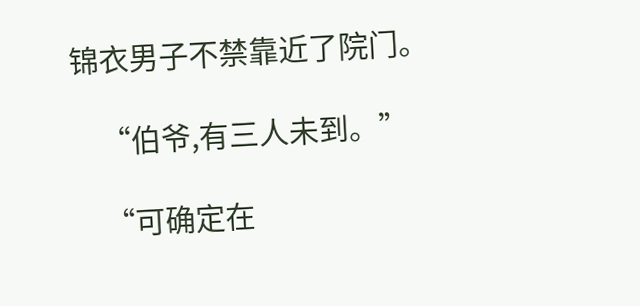锦衣男子不禁靠近了院门。

    “伯爷,有三人未到。”

    “可确定在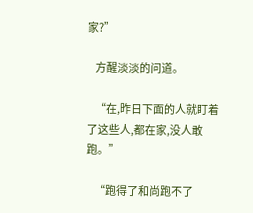家?”

    方醒淡淡的问道。

    “在,昨日下面的人就盯着了这些人,都在家,没人敢跑。”

    “跑得了和尚跑不了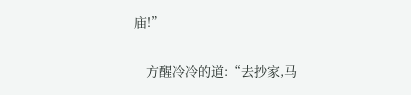庙!”

    方醒冷冷的道:“去抄家,马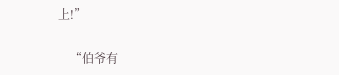上!”

    “伯爷有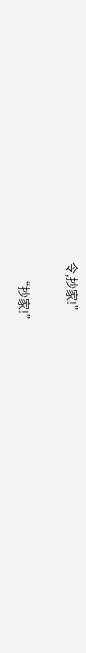令,抄家!”

    “抄家!”